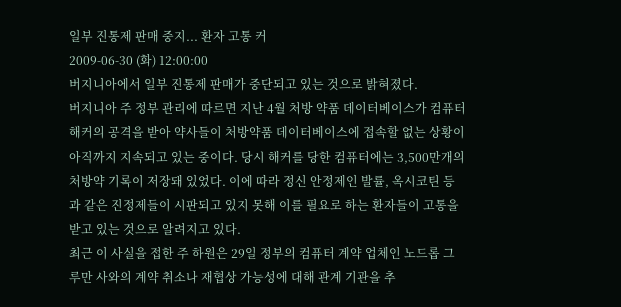일부 진통제 판매 중지... 환자 고통 커
2009-06-30 (화) 12:00:00
버지니아에서 일부 진통제 판매가 중단되고 있는 것으로 밝혀졌다.
버지니아 주 정부 관리에 따르면 지난 4월 처방 약품 데이터베이스가 컴퓨터 해커의 공격을 받아 약사들이 처방약품 데이터베이스에 접속할 없는 상황이 아직까지 지속되고 있는 중이다. 당시 해커를 당한 컴퓨터에는 3,500만개의 처방약 기록이 저장돼 있었다. 이에 따라 정신 안정제인 발률, 옥시코틴 등과 같은 진정제들이 시판되고 있지 못해 이를 필요로 하는 환자들이 고통을 받고 있는 것으로 알려지고 있다.
최근 이 사실을 접한 주 하원은 29일 정부의 컴퓨터 계약 업체인 노드롭 그루만 사와의 계약 취소나 재협상 가능성에 대해 관계 기관을 추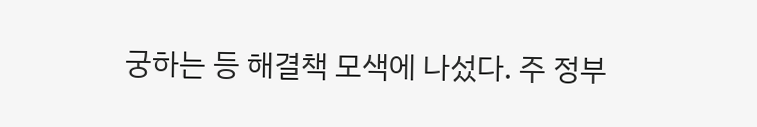궁하는 등 해결책 모색에 나섰다. 주 정부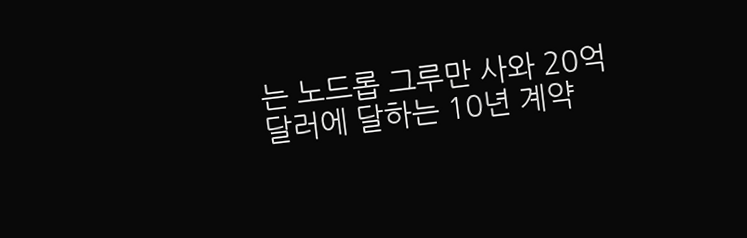는 노드롭 그루만 사와 20억 달러에 달하는 10년 계약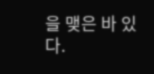을 맺은 바 있다.